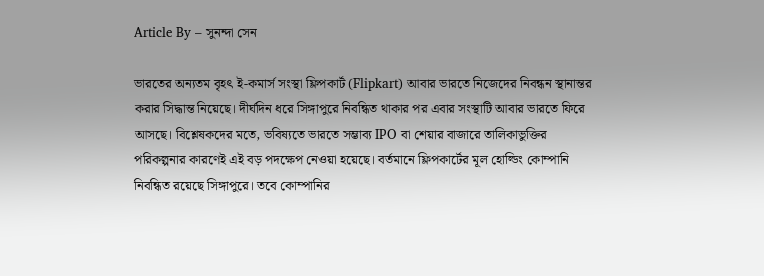Article By – সুনন্দা সেন

ভারতের অন্যতম বৃহৎ ই-কমার্স সংস্থা ফ্লিপকার্ট (Flipkart) আবার ভারতে নিজেদের নিবন্ধন স্থানান্তর করার সিদ্ধান্ত নিয়েছে। দীর্ঘদিন ধরে সিঙ্গাপুরে নিবন্ধিত থাকার পর এবার সংস্থাটি আবার ভারতে ফিরে আসছে। বিশ্লেষকদের মতে, ভবিষ্যতে ভারতে সম্ভাব্য IPO বা শেয়ার বাজারে তালিকাভুক্তির পরিকল্পনার কারণেই এই বড় পদক্ষেপ নেওয়া হয়েছে। বর্তমানে ফ্লিপকার্টের মূল হোল্ডিং কোম্পানি নিবন্ধিত রয়েছে সিঙ্গাপুরে। তবে কোম্পানির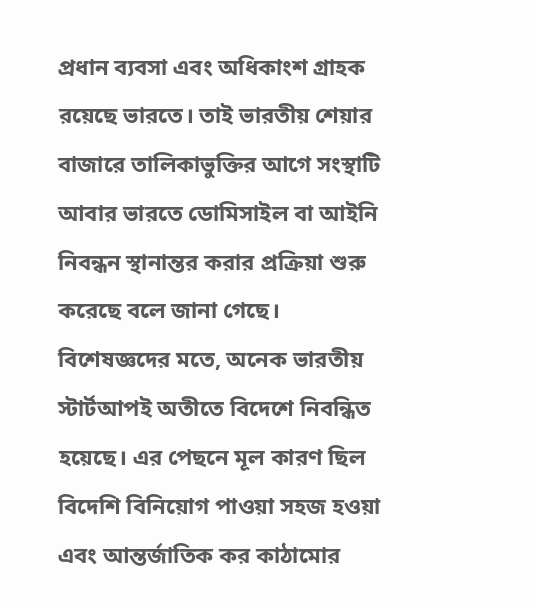প্রধান ব্যবসা এবং অধিকাংশ গ্রাহক রয়েছে ভারতে। তাই ভারতীয় শেয়ার বাজারে তালিকাভুক্তির আগে সংস্থাটি আবার ভারতে ডোমিসাইল বা আইনি নিবন্ধন স্থানান্তর করার প্রক্রিয়া শুরু করেছে বলে জানা গেছে।
বিশেষজ্ঞদের মতে, অনেক ভারতীয় স্টার্টআপই অতীতে বিদেশে নিবন্ধিত হয়েছে। এর পেছনে মূল কারণ ছিল বিদেশি বিনিয়োগ পাওয়া সহজ হওয়া এবং আন্তর্জাতিক কর কাঠামোর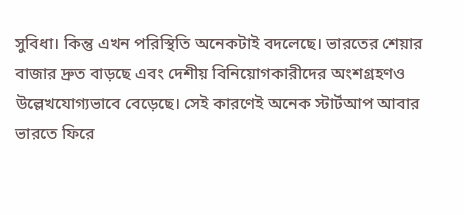সুবিধা। কিন্তু এখন পরিস্থিতি অনেকটাই বদলেছে। ভারতের শেয়ার বাজার দ্রুত বাড়ছে এবং দেশীয় বিনিয়োগকারীদের অংশগ্রহণও উল্লেখযোগ্যভাবে বেড়েছে। সেই কারণেই অনেক স্টার্টআপ আবার ভারতে ফিরে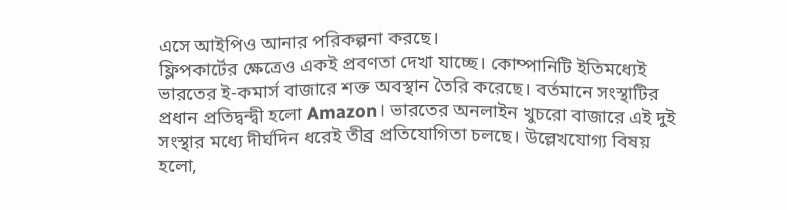এসে আইপিও আনার পরিকল্পনা করছে।
ফ্লিপকার্টের ক্ষেত্রেও একই প্রবণতা দেখা যাচ্ছে। কোম্পানিটি ইতিমধ্যেই ভারতের ই-কমার্স বাজারে শক্ত অবস্থান তৈরি করেছে। বর্তমানে সংস্থাটির প্রধান প্রতিদ্বন্দ্বী হলো Amazon। ভারতের অনলাইন খুচরো বাজারে এই দুই সংস্থার মধ্যে দীর্ঘদিন ধরেই তীব্র প্রতিযোগিতা চলছে। উল্লেখযোগ্য বিষয় হলো,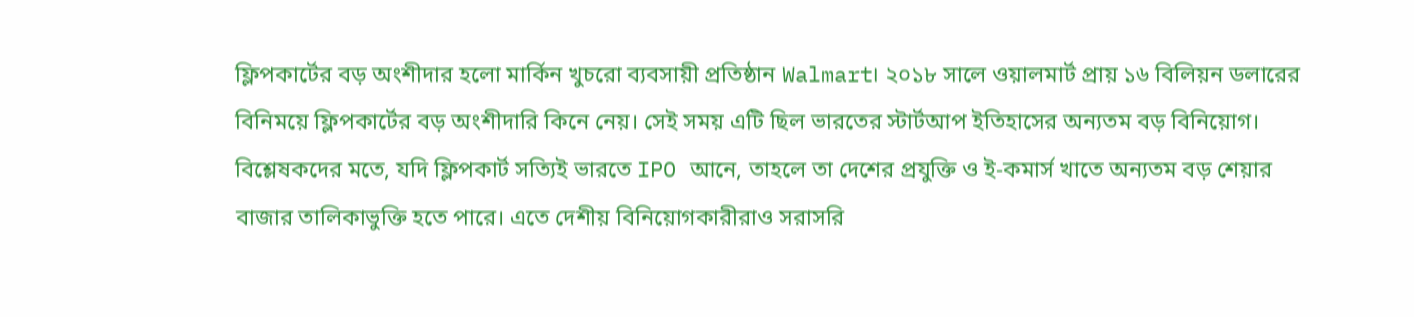ফ্লিপকার্টের বড় অংশীদার হলো মার্কিন খুচরো ব্যবসায়ী প্রতিষ্ঠান Walmart। ২০১৮ সালে ওয়ালমার্ট প্রায় ১৬ বিলিয়ন ডলারের বিনিময়ে ফ্লিপকার্টের বড় অংশীদারি কিনে নেয়। সেই সময় এটি ছিল ভারতের স্টার্টআপ ইতিহাসের অন্যতম বড় বিনিয়োগ।
বিশ্লেষকদের মতে, যদি ফ্লিপকার্ট সত্যিই ভারতে IPO আনে, তাহলে তা দেশের প্রযুক্তি ও ই-কমার্স খাতে অন্যতম বড় শেয়ার বাজার তালিকাভুক্তি হতে পারে। এতে দেশীয় বিনিয়োগকারীরাও সরাসরি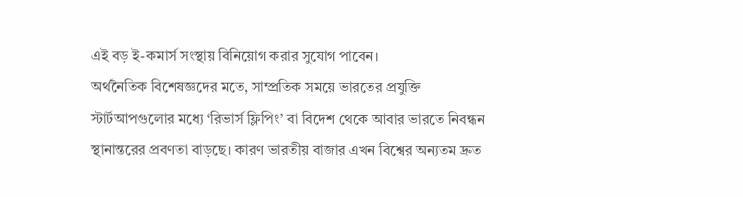এই বড় ই-কমার্স সংস্থায় বিনিয়োগ করার সুযোগ পাবেন।
অর্থনৈতিক বিশেষজ্ঞদের মতে, সাম্প্রতিক সময়ে ভারতের প্রযুক্তি স্টার্টআপগুলোর মধ্যে ‘রিভার্স ফ্লিপিং’ বা বিদেশ থেকে আবার ভারতে নিবন্ধন স্থানান্তরের প্রবণতা বাড়ছে। কারণ ভারতীয় বাজার এখন বিশ্বের অন্যতম দ্রুত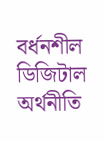বর্ধনশীল ডিজিটাল অর্থনীতি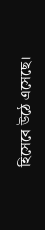হিসেবে উঠে এসেছে।